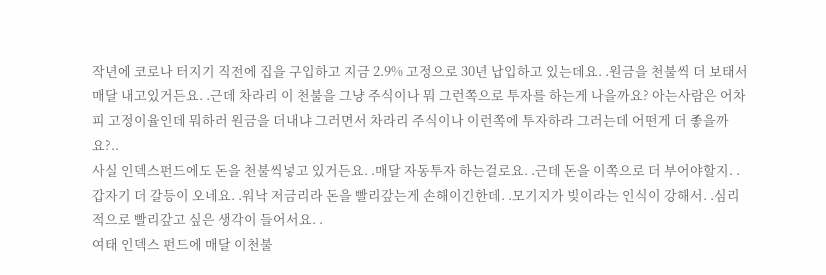작년에 코로나 터지기 직전에 집을 구입하고 지금 2.9% 고정으로 30년 납입하고 있는데요. .원금을 천불씩 더 보태서 매달 내고있거든요. .근데 차라리 이 천불을 그냥 주식이나 뭐 그런쪽으로 투자를 하는게 나을까요? 아는사람은 어차피 고정이율인데 뭐하러 원금을 더내냐 그러면서 차라리 주식이나 이런쪽에 투자하라 그러는데 어떤게 더 좋을까요?..
사실 인덱스펀드에도 돈을 천불씩넣고 있거든요. .매달 자동투자 하는걸로요. .근데 돈을 이쪽으로 더 부어야할지. .갑자기 더 갈등이 오네요. .워낙 저금리라 돈을 빨리갚는게 손해이긴한데. .모기지가 빚이라는 인식이 강해서. .심리적으로 빨리갚고 싶은 생각이 들어서요. .
여태 인덱스 펀드에 매달 이천불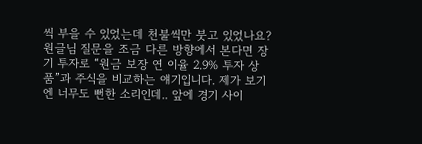씩 부을 수 있었는데 천불씩만 붓고 있었나요? 원글님 질문을 조금 다른 방향에서 본다면 장기 투자로 “원금 보장 연 이율 2.9% 투자 상품”과 주식을 비교하는 얘기입니다. 제가 보기엔 너무도 뻔한 소리인데.. 앞에 경기 사이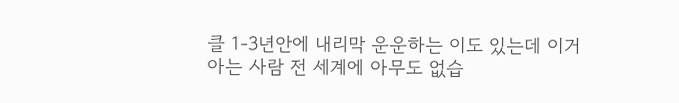클 1-3년안에 내리막 운운하는 이도 있는데 이거 아는 사람 전 세계에 아무도 없습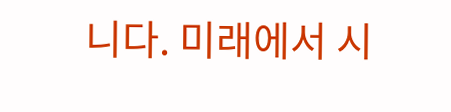니다. 미래에서 시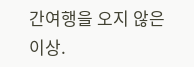간여행을 오지 않은 이상.